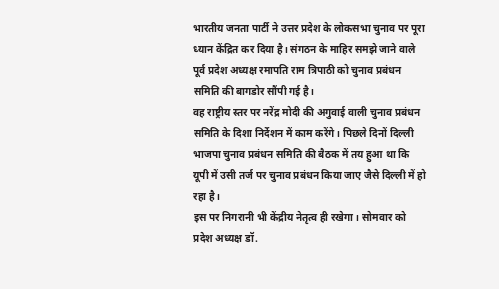भारतीय जनता पार्टी ने उत्तर प्रदेश के लोकसभा चुनाव पर पूरा ध्यान केंद्रित कर दिया है। संगठन के माहिर समझे जाने वाले पूर्व प्रदेश अध्यक्ष रमापति राम त्रिपाठी को चुनाव प्रबंधन समिति की बागडोर सौंपी गई है।
वह राष्ट्रीय स्तर पर नरेंद्र मोदी की अगुवाई वाली चुनाव प्रबंधन समिति के दिशा निर्देशन में काम करेंगे। पिछले दिनों दिल्ली भाजपा चुनाव प्रबंधन समिति की बैठक में तय हुआ था कि यूपी में उसी तर्ज पर चुनाव प्रबंधन किया जाए जैसे दिल्ली में हो रहा है।
इस पर निगरानी भी केंद्रीय नेतृत्व ही रखेगा। सोमवार को प्रदेश अध्यक्ष डॉ.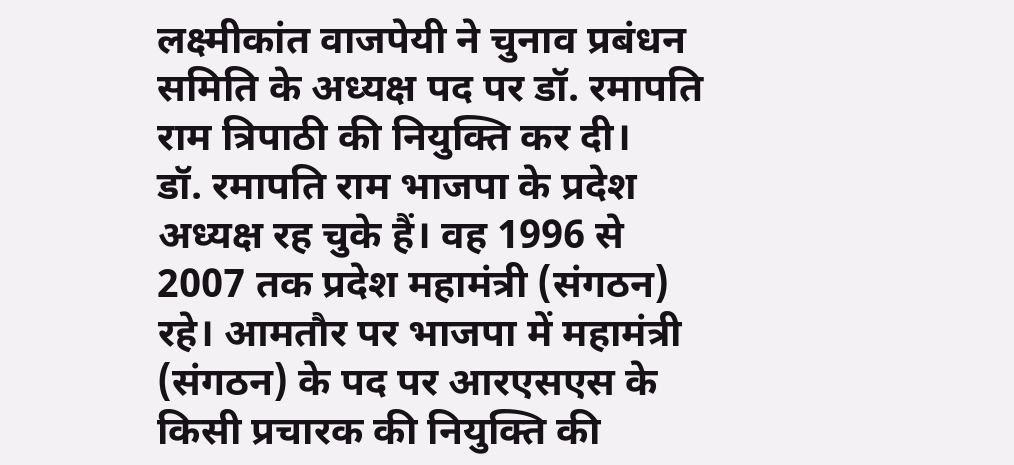लक्ष्मीकांत वाजपेयी ने चुनाव प्रबंधन समिति के अध्यक्ष पद पर डॉ. रमापति राम त्रिपाठी की नियुक्ति कर दी।
डॉ. रमापति राम भाजपा के प्रदेश अध्यक्ष रह चुके हैं। वह 1996 से 2007 तक प्रदेश महामंत्री (संगठन) रहे। आमतौर पर भाजपा में महामंत्री (संगठन) के पद पर आरएसएस के किसी प्रचारक की नियुक्ति की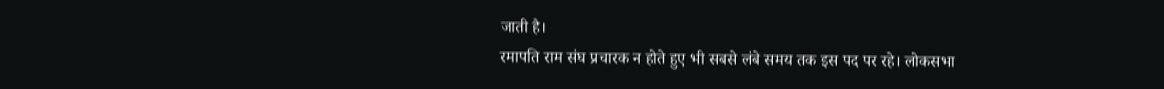जाती है।
रमापति राम संघ प्रचारक न होते हुए भी सबसे लंबे समय तक इस पद पर रहे। लोकसभा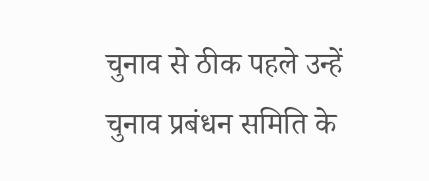चुनाव से ठीक पहले उन्हें चुनाव प्रबंधन समिति के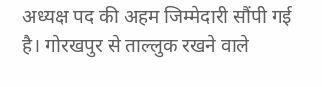अध्यक्ष पद की अहम जिम्मेदारी सौंपी गई है। गोरखपुर से ताल्लुक रखने वाले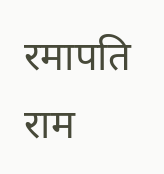रमापति राम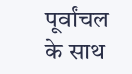पूर्वांचल के साथ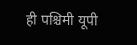ही पश्चिमी यूपी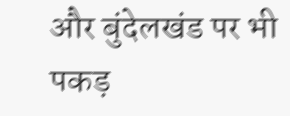और बुंदेलखंड पर भी पकड़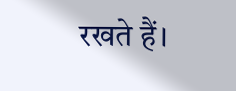रखते हैं।